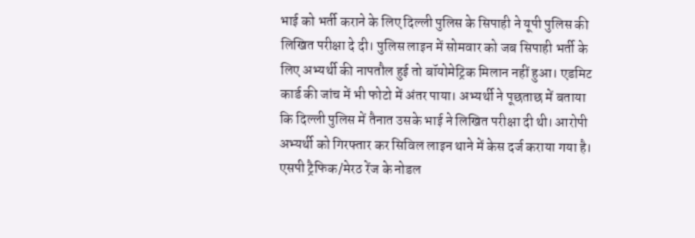भाई को भर्ती कराने के लिए दिल्ली पुलिस के सिपाही ने यूपी पुलिस की लिखित परीक्षा दे दी। पुलिस लाइन में सोमवार को जब सिपाही भर्ती के लिए अभ्यर्थी की नापतौल हुई तो बॉयोमेट्रिक मिलान नहीं हुआ। एडमिट कार्ड की जांच में भी फोटो में अंतर पाया। अभ्यर्थी ने पूछताछ में बताया कि दिल्ली पुलिस में तैनात उसके भाई ने लिखित परीक्षा दी थी। आरोपी अभ्यर्थी को गिरफ्तार कर सिविल लाइन थाने में केस दर्ज कराया गया है।
एसपी ट्रैफिक/मेरठ रेंज के नोडल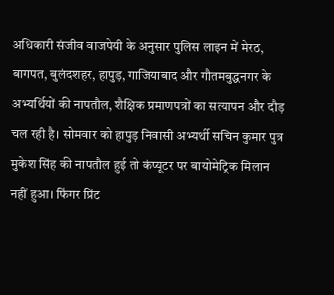अधिकारी संजीव वाजपेयी के अनुसार पुलिस लाइन में मेरठ, बागपत, बुलंदशहर, हापुड़, गाजियाबाद और गौतमबुद्धनगर के अभ्यर्थियों की नापतौल, शैक्षिक प्रमाणपत्रों का सत्यापन और दौड़ चल रही है। सोमवार को हापुड़ निवासी अभ्यर्थी सचिन कुमार पुत्र मुकेश सिंह की नापतौल हुई तो कंप्यूटर पर बायोमेट्रिक मिलान नहीं हुआ। फिंगर प्रिंट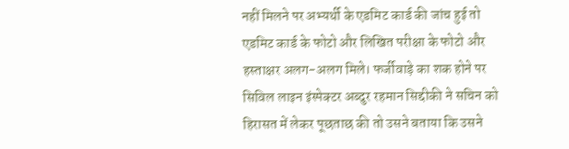नहीं मिलने पर अभ्यर्थी के एडमिट कार्ड की जांच हुई तो एडमिट कार्ड के फोटो और लिखित परीक्षा के फोटो और हस्ताक्षर अलग-अलग मिले। फर्जीवाड़े का शक होने पर सिविल लाइन इंस्पेक्टर अब्दुर रहमान सिद्दीकी ने सचिन को हिरासत में लेकर पूछताछ की तो उसने बताया कि उसने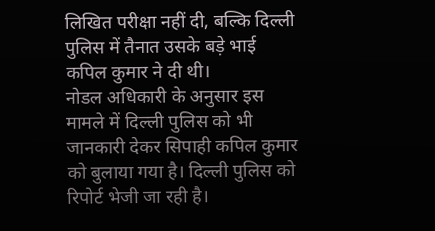लिखित परीक्षा नहीं दी, बल्कि दिल्ली पुलिस में तैनात उसके बड़े भाई कपिल कुमार ने दी थी।
नोडल अधिकारी के अनुसार इस मामले में दिल्ली पुलिस को भी जानकारी देकर सिपाही कपिल कुमार को बुलाया गया है। दिल्ली पुलिस को रिपोर्ट भेजी जा रही है।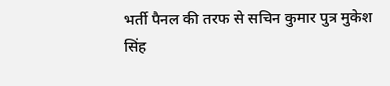भर्ती पैनल की तरफ से सचिन कुमार पुत्र मुकेश सिंह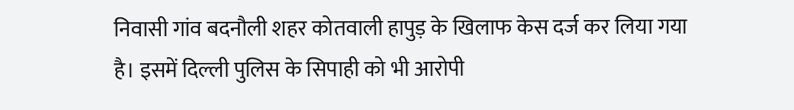निवासी गांव बदनौली शहर कोतवाली हापुड़ के खिलाफ केस दर्ज कर लिया गया है। इसमें दिल्ली पुलिस के सिपाही को भी आरोपी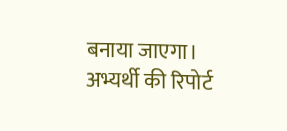बनाया जाएगा। अभ्यर्थी की रिपोर्ट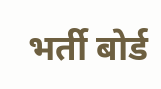भर्ती बोर्ड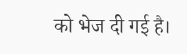को भेज दी गई है।